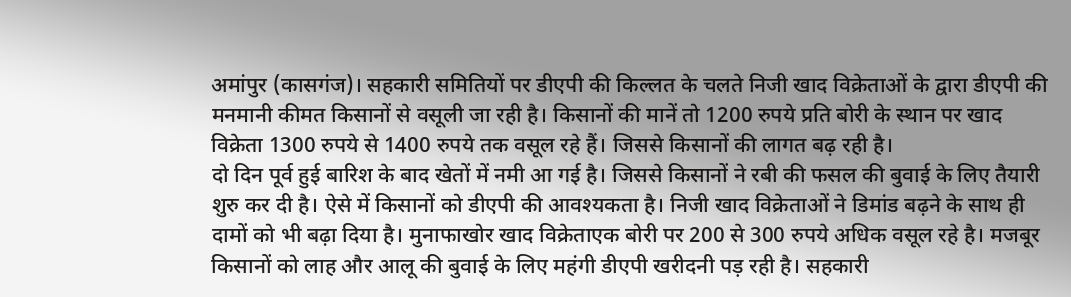अमांपुर (कासगंज)। सहकारी समितियों पर डीएपी की किल्लत के चलते निजी खाद विक्रेताओं के द्वारा डीएपी की मनमानी कीमत किसानों से वसूली जा रही है। किसानों की मानें तो 1200 रुपये प्रति बोरी के स्थान पर खाद विक्रेता 1300 रुपये से 1400 रुपये तक वसूल रहे हैं। जिससे किसानों की लागत बढ़ रही है।
दो दिन पूर्व हुई बारिश के बाद खेतों में नमी आ गई है। जिससे किसानों ने रबी की फसल की बुवाई के लिए तैयारी शुरु कर दी है। ऐसे में किसानों को डीएपी की आवश्यकता है। निजी खाद विक्रेताओं ने डिमांड बढ़ने के साथ ही दामों को भी बढ़ा दिया है। मुनाफाखोर खाद विक्रेताएक बोरी पर 200 से 300 रुपये अधिक वसूल रहे है। मजबूर किसानों को लाह और आलू की बुवाई के लिए महंगी डीएपी खरीदनी पड़ रही है। सहकारी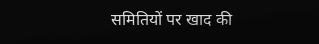समितियों पर खाद की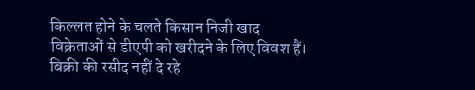किल्लत होने के चलते किसान निजी खाद विक्रेताओं से डीएपी को खरीदने के लिए विवश हैं।
बिक्री की रसीद नहीं दे रहे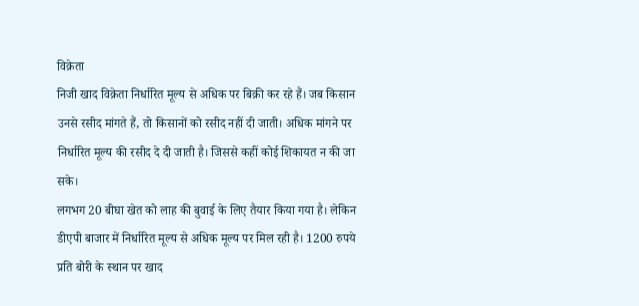विक्रेता
निजी खाद विक्रेता निर्धारित मूल्य से अधिक पर बिक्री कर रहे हैं। जब किसान उनसे रसीद मांगते हैं, तो किसानों को रसीद नहीं दी जाती। अधिक मांगने पर निर्धारित मूल्य की रसीद दे दी जाती है। जिससे कहीं कोई शिकायत न की जा सके।
लगभग 20 बीघा खेत को लाह की बुवाई के लिए तैयार किया गया है। लेकिन डीएपी बाजार में निर्धारित मूल्य से अधिक मूल्य पर मिल रही है। 1200 रुपये प्रति बोरी के स्थान पर खाद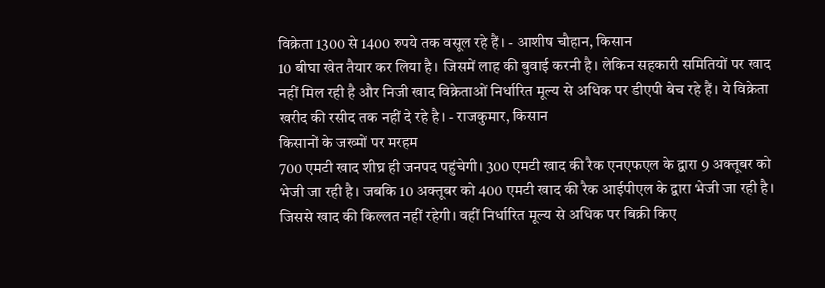विक्रेता 1300 से 1400 रुपये तक वसूल रहे हैं। - आशीष चौहान, किसान
10 बीघा खेत तैयार कर लिया है। जिसमें लाह की बुवाई करनी है। लेकिन सहकारी समितियों पर खाद नहीं मिल रही है और निजी खाद विक्रेताओं निर्धारित मूल्य से अधिक पर डीएपी बेच रहे हैं। ये विक्रेता खरीद की रसीद तक नहीं दे रहे है। - राजकुमार, किसान
किसानों के जख्मों पर मरहम
700 एमटी खाद शीघ्र ही जनपद पहुंचेगी। 300 एमटी खाद की रैक एनएफएल के द्वारा 9 अक्तूबर को भेजी जा रही है। जबकि 10 अक्तूबर को 400 एमटी खाद की रैक आईपीएल के द्वारा भेजी जा रही है। जिससे खाद की किल्लत नहीं रहेगी। वहीं निर्धारित मूल्य से अधिक पर बिक्री किए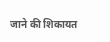जाने की शिकायत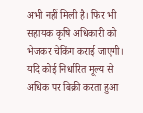अभी नहीं मिली है। फिर भी सहायक कृषि अधिकारी को भेजकर चेकिंग कराई जाएगी। यदि कोई निर्धारित मूल्य से अधिक पर बिक्री करता हुआ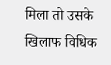मिला तो उसके खिलाफ विधिक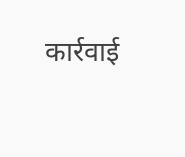कार्रवाई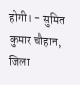होगी। - सुमित कुमार चौहान, जिला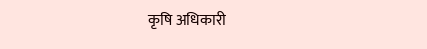कृषि अधिकारी